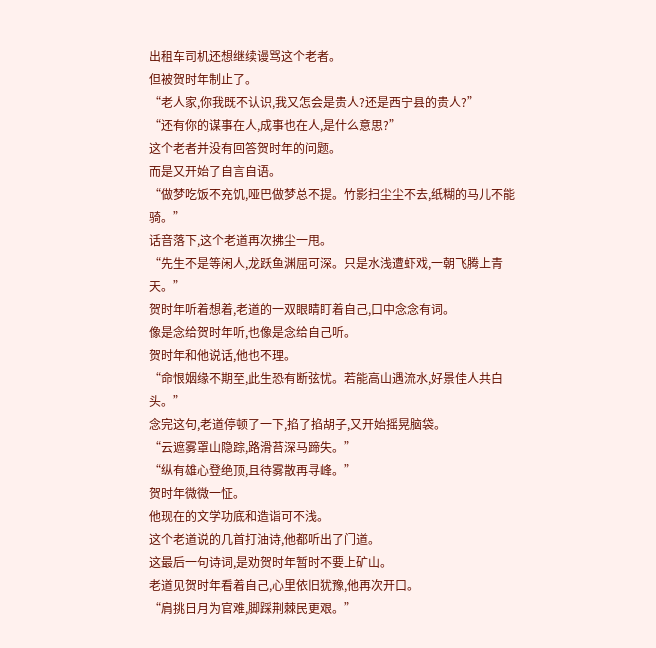出租车司机还想继续谩骂这个老者。
但被贺时年制止了。
“老人家,你我既不认识,我又怎会是贵人?还是西宁县的贵人?”
“还有你的谋事在人,成事也在人,是什么意思?”
这个老者并没有回答贺时年的问题。
而是又开始了自言自语。
“做梦吃饭不充饥,哑巴做梦总不提。竹影扫尘尘不去,纸糊的马儿不能骑。”
话音落下,这个老道再次拂尘一甩。
“先生不是等闲人,龙跃鱼渊屈可深。只是水浅遭虾戏,一朝飞腾上青天。”
贺时年听着想着,老道的一双眼睛盯着自己,口中念念有词。
像是念给贺时年听,也像是念给自己听。
贺时年和他说话,他也不理。
“命恨姻缘不期至,此生恐有断弦忧。若能高山遇流水,好景佳人共白头。”
念完这句,老道停顿了一下,掐了掐胡子,又开始摇晃脑袋。
“云遮雾罩山隐踪,路滑苔深马蹄失。”
“纵有雄心登绝顶,且待雾散再寻峰。”
贺时年微微一怔。
他现在的文学功底和造诣可不浅。
这个老道说的几首打油诗,他都听出了门道。
这最后一句诗词,是劝贺时年暂时不要上矿山。
老道见贺时年看着自己,心里依旧犹豫,他再次开口。
“肩挑日月为官难,脚踩荆棘民更艰。”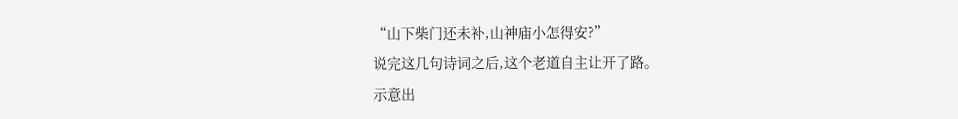“山下柴门还未补,山神庙小怎得安?”
说完这几句诗词之后,这个老道自主让开了路。
示意出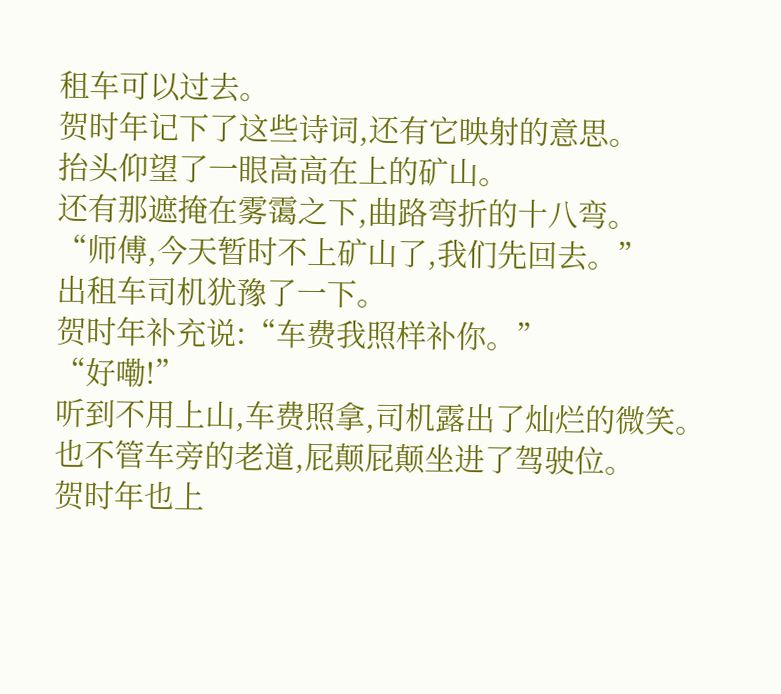租车可以过去。
贺时年记下了这些诗词,还有它映射的意思。
抬头仰望了一眼高高在上的矿山。
还有那遮掩在雾霭之下,曲路弯折的十八弯。
“师傅,今天暂时不上矿山了,我们先回去。”
出租车司机犹豫了一下。
贺时年补充说:“车费我照样补你。”
“好嘞!”
听到不用上山,车费照拿,司机露出了灿烂的微笑。
也不管车旁的老道,屁颠屁颠坐进了驾驶位。
贺时年也上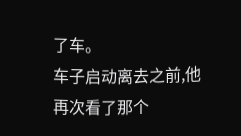了车。
车子启动离去之前,他再次看了那个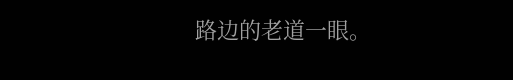路边的老道一眼。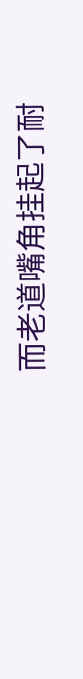而老道嘴角挂起了耐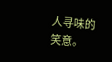人寻味的笑意。